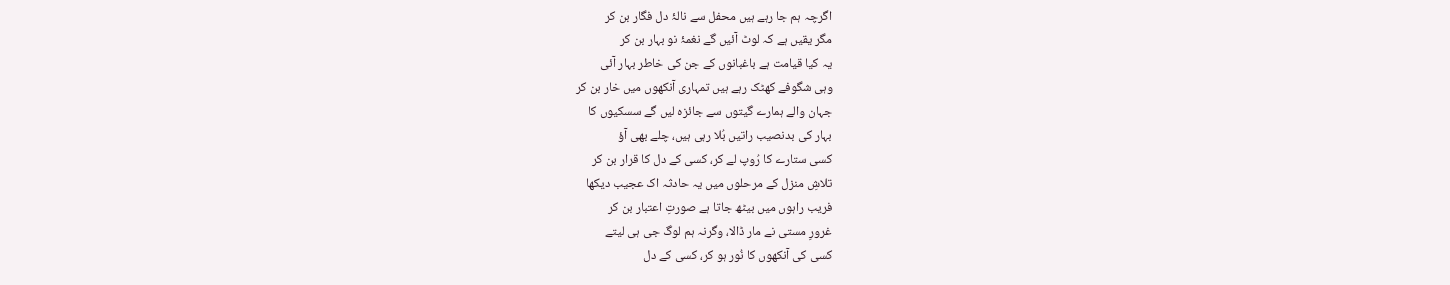اگرچہ ہم جا رہے ہیں محفل سے نالۂ دل فگار بن کر
مگر یقیں ہے کہ لوٹ آئیں گے نغمۂ نو بہار بن کر
یہ کیا قیامت ہے باغبانوں کے جن کی خاطر بہار آئی
وہی شگوفے کھٹک رہے ہیں تمہاری آنکھوں میں خار بن کر
جہان والے ہمارے گیتوں سے جائزہ لیں گے سسکیوں کا
بہار کی بدنصیب راتیں بُلا رہی ہیں، چلے بھی آؤ
کسی ستارے کا رُوپ لے کر، کسی کے دل کا قرار بن کر
تلاشِ منزل کے مرحلوں میں یہ حادثہ اک عجیب دیکھا
فریب راہوں میں بیٹھ جاتا ہے صورتِ اعتبار بن کر
غرورِ مستی نے مار ڈالا، وگرنہ ہم لوگ جی ہی لیتے
کسی کی آنکھوں کا نُور ہو کر، کسی کے دل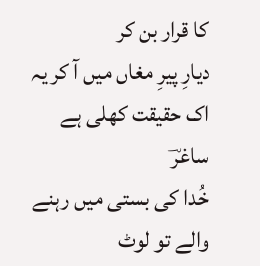کا قرار بن کر
دیارِ پیرِ مغاں میں آ کر یہ اک حقیقت کھلی ہے ساغرؔ
خُدا کی بستی میں رہنے والے تو لوٹ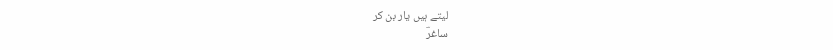لیتے ہیں یار بن کر
ساغرؔ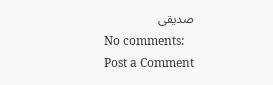صدیقی
No comments:
Post a Comment